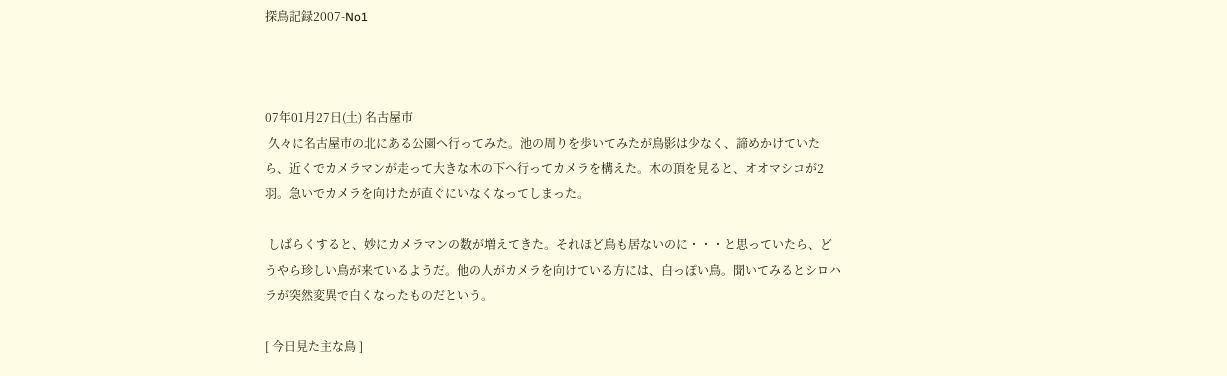探鳥記録2007-No1



07年01月27日(土) 名古屋市
 久々に名古屋市の北にある公園へ行ってみた。池の周りを歩いてみたが鳥影は少なく、諦めかけていたら、近くでカメラマンが走って大きな木の下へ行ってカメラを構えた。木の頂を見ると、オオマシコが2羽。急いでカメラを向けたが直ぐにいなくなってしまった。

 しばらくすると、妙にカメラマンの数が増えてきた。それほど鳥も居ないのに・・・と思っていたら、どうやら珍しい鳥が来ているようだ。他の人がカメラを向けている方には、白っぽい鳥。聞いてみるとシロハラが突然変異で白くなったものだという。

[ 今日見た主な鳥 ]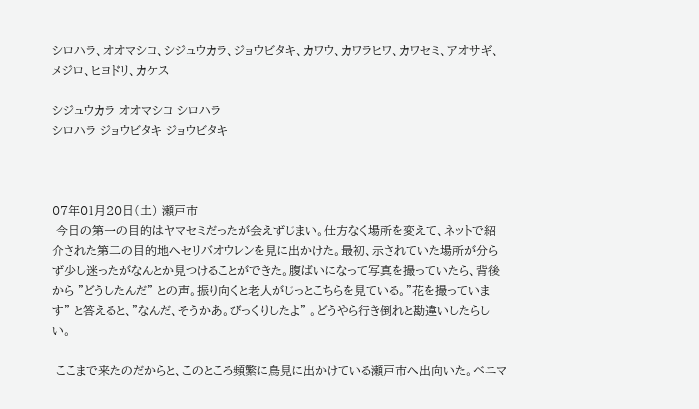シロハラ、オオマシコ、シジュウカラ、ジョウビタキ、カワウ、カワラヒワ、カワセミ、アオサギ、メジロ、ヒヨドリ、カケス

シジュウカラ オオマシコ シロハラ
シロハラ ジョウビタキ ジョウビタキ



07年01月20日(土) 瀬戸市
 今日の第一の目的はヤマセミだったが会えずじまい。仕方なく場所を変えて、ネットで紹介された第二の目的地へセリバオウレンを見に出かけた。最初、示されていた場所が分らず少し迷ったがなんとか見つけることができた。腹ばいになって写真を撮っていたら、背後から "どうしたんだ" との声。振り向くと老人がじっとこちらを見ている。"花を撮っています" と答えると、"なんだ、そうかあ。びっくりしたよ" 。どうやら行き倒れと勘違いしたらしい。

 ここまで来たのだからと、このところ頻繁に鳥見に出かけている瀬戸市へ出向いた。ベニマ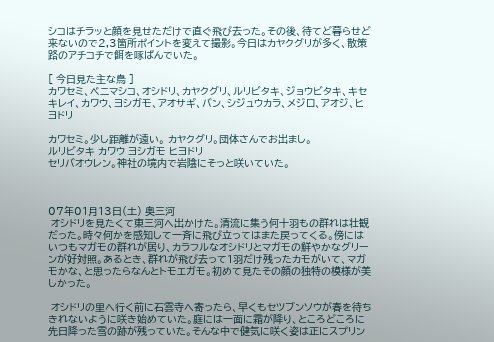シコはチラッと顔を見せただけで直ぐ飛び去った。その後、待てど暮らせど来ないので2,3箇所ポイントを変えて撮影。今日はカヤクグリが多く、散策路のアチコチで餌を啄ばんでいた。

[ 今日見た主な鳥 ]
カワセミ、ベニマシコ、オシドリ、カヤクグリ、ルリビタキ、ジョウビタキ、キセキレイ、カワウ、ヨシガモ、アオサギ、バン、シジュウカラ、メジロ、アオジ、ヒヨドリ

カワセミ。少し距離が遠い。 カヤクグリ。団体さんでお出まし。
ルリビタキ カワウ ヨシガモ ヒヨドリ
セリバオウレン。神社の境内で岩陰にそっと咲いていた。



07年01月13日(土) 奥三河
 オシドリを見たくて東三河へ出かけた。清流に集う何十羽もの群れは壮観だった。時々何かを感知して一斉に飛び立ってはまた戻ってくる。傍にはいつもマガモの群れが居り、カラフルなオシドリとマガモの鮮やかなグリーンが好対照。あるとき、群れが飛び去って1羽だけ残ったカモがいて、マガモかな、と思ったらなんとトモエガモ。初めて見たその顔の独特の模様が美しかった。

 オシドリの里へ行く前に石雲寺へ寄ったら、早くもセツブンソウが春を待ちきれないように咲き始めていた。庭には一面に霜が降り、ところどころに先日降った雪の跡が残っていた。そんな中で健気に咲く姿は正にスプリン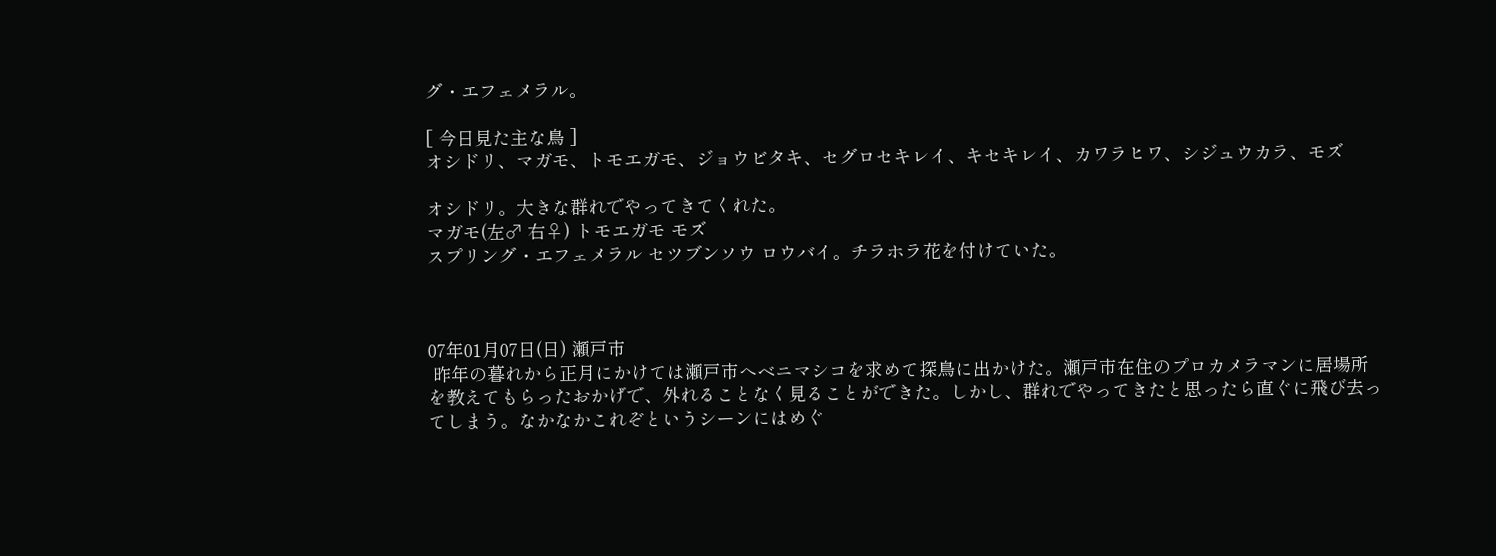グ・エフェメラル。

[ 今日見た主な鳥 ]
オシドリ、マガモ、トモエガモ、ジョウビタキ、セグロセキレイ、キセキレイ、カワラヒワ、シジュウカラ、モズ

オシドリ。大きな群れでやってきてくれた。
マガモ(左♂ 右♀) トモエガモ モズ
スプリング・エフェメラル セツブンソウ ロウバイ。チラホラ花を付けていた。



07年01月07日(日) 瀬戸市
 昨年の暮れから正月にかけては瀬戸市へベニマシコを求めて探鳥に出かけた。瀬戸市在住のプロカメラマンに居場所を教えてもらったおかげで、外れることなく見ることができた。しかし、群れでやってきたと思ったら直ぐに飛び去ってしまう。なかなかこれぞというシーンにはめぐ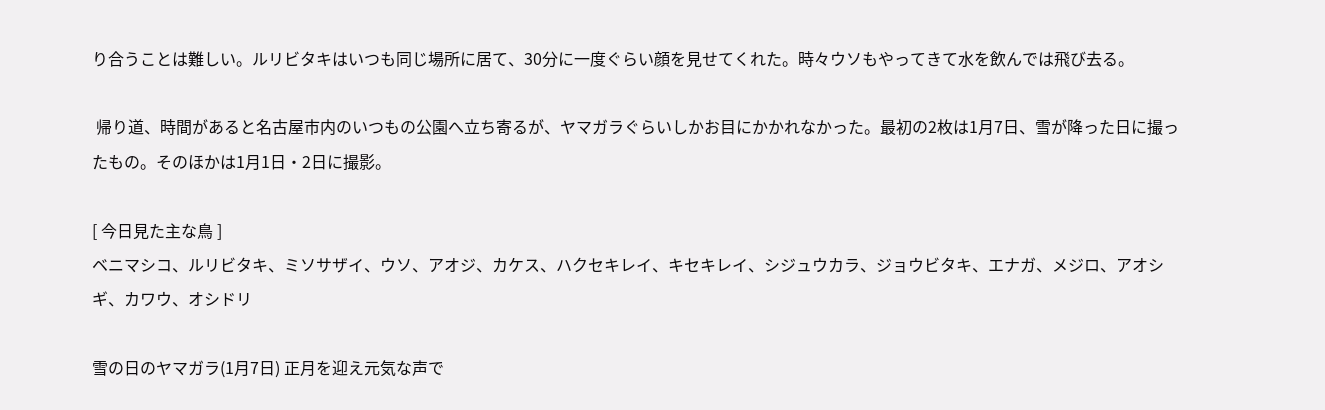り合うことは難しい。ルリビタキはいつも同じ場所に居て、30分に一度ぐらい顔を見せてくれた。時々ウソもやってきて水を飲んでは飛び去る。

 帰り道、時間があると名古屋市内のいつもの公園へ立ち寄るが、ヤマガラぐらいしかお目にかかれなかった。最初の2枚は1月7日、雪が降った日に撮ったもの。そのほかは1月1日・2日に撮影。

[ 今日見た主な鳥 ]
ベニマシコ、ルリビタキ、ミソサザイ、ウソ、アオジ、カケス、ハクセキレイ、キセキレイ、シジュウカラ、ジョウビタキ、エナガ、メジロ、アオシギ、カワウ、オシドリ

雪の日のヤマガラ(1月7日) 正月を迎え元気な声で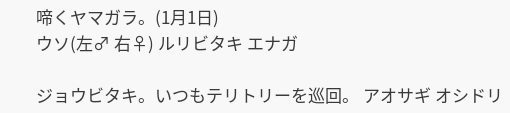啼くヤマガラ。(1月1日)
ウソ(左♂ 右♀) ルリビタキ エナガ

ジョウビタキ。いつもテリトリーを巡回。 アオサギ オシドリ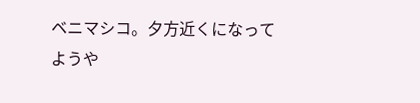ベニマシコ。夕方近くになってようや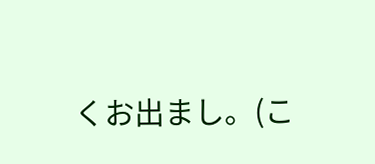くお出まし。(こ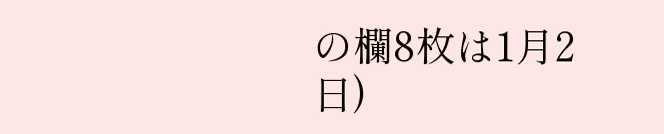の欄8枚は1月2日)